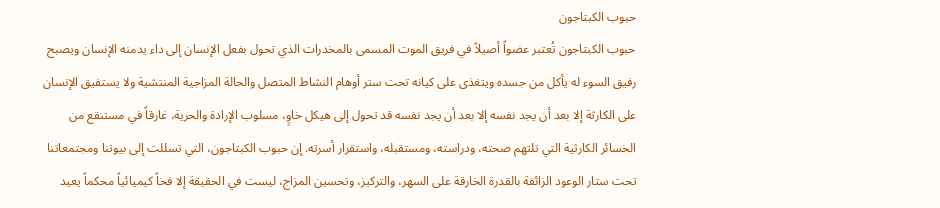حبوب الكبتاجون
حبوب الكبتاجون تُعتبر عضواً أصيلاً في فريق الموت المسمى بالمخدرات الذي تحول بفعل الإنسان إلى داء يدمنه الإنسان ويصبح رفيق السوء له يأكل من جسده ويتغذى على كيانه تحت ستر أوهام النشاط المتصل والحالة المزاجية المنتشية ولا يستفيق الإنسان على الكارثة إلا بعد أن يجد نفسه إلا بعد أن يجد نفسه قد تحول إلى هيكل خاوٍ، مسلوب الإرادة والحرية، غارقاً في مستنقع من الخسائر الكارثية التي تلتهم صحته، ودراسته، ومستقبله، واستقرار أسرته. إن حبوب الكبتاجون، التي تسللت إلى بيوتنا ومجتمعاتنا تحت ستار الوعود الزائفة بالقدرة الخارقة على السهر، والتركيز، وتحسين المزاج، ليست في الحقيقة إلا فخاً كيميائياً محكماً يعيد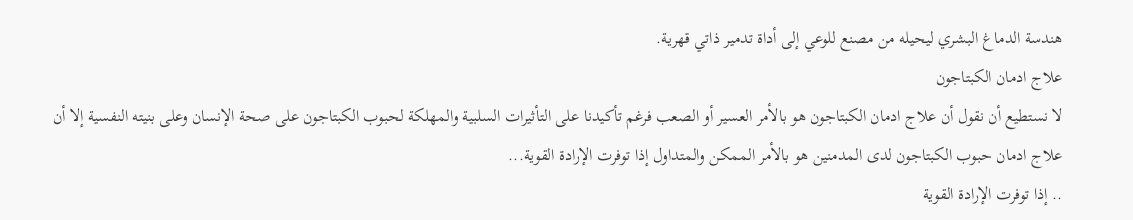هندسة الدماغ البشري ليحيله من مصنع للوعي إلى أداة تدمير ذاتي قهرية.
علاج ادمان الكبتاجون
لا نستطيع أن نقول أن علاج ادمان الكبتاجون هو بالأمر العسير أو الصعب فرغم تأكيدنا على التأثيرات السلبية والمهلكة لحبوب الكبتاجون على صحة الإنسان وعلى بنيته النفسية إلا أن علاج ادمان حبوب الكبتاجون لدى المدمنين هو بالأمر الممكن والمتداول إذا توفرت الإرادة القوية...
.. إذا توفرت الإرادة القوية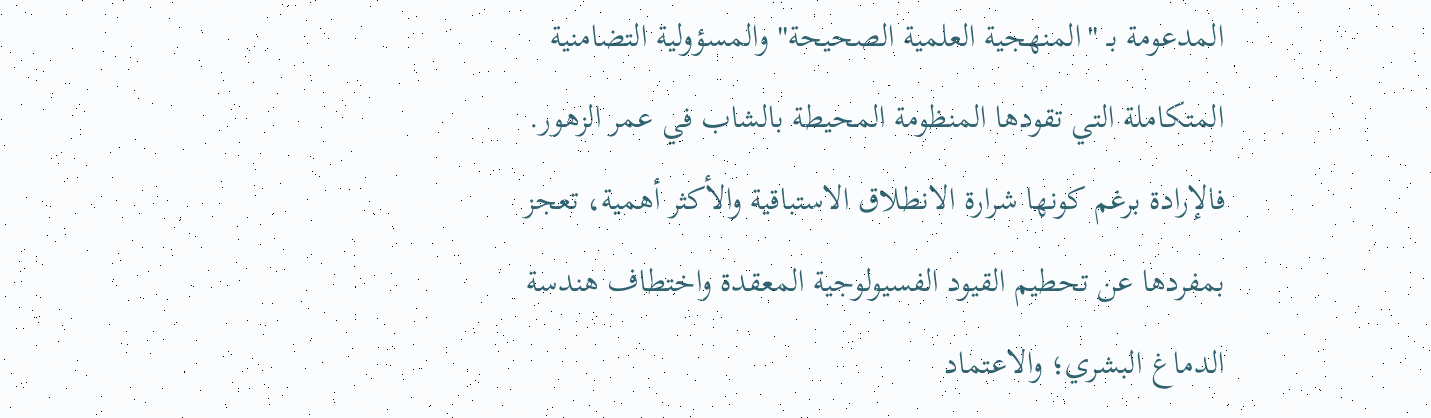المدعومة بـ "المنهجية العلمية الصحيحة" والمسؤولية التضامنية المتكاملة التي تقودها المنظومة المحيطة بالشاب في عمر الزهور. فالإرادة برغم كونها شرارة الانطلاق الاستباقية والأكثر أهمية، تعجز بمفردها عن تحطيم القيود الفسيولوجية المعقدة واختطاف هندسة الدماغ البشري؛ والاعتماد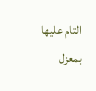التام عليها بمعزل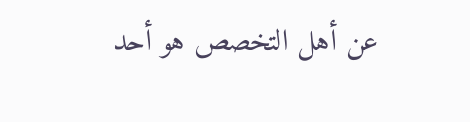عن أهل التخصص هو أحد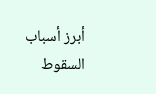أبرز أسباب السقوط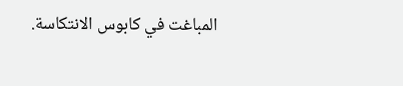المباغت في كابوس الانتكاسة.